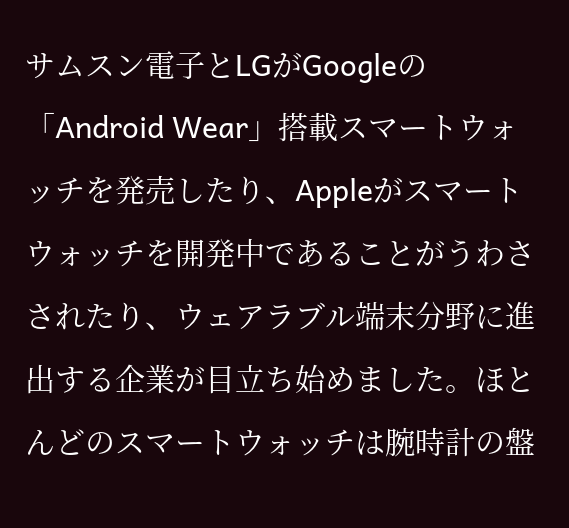サムスン電子とLGがGoogleの「Android Wear」搭載スマートウォッチを発売したり、Appleがスマートウォッチを開発中であることがうわさされたり、ウェアラブル端末分野に進出する企業が目立ち始めました。ほとんどのスマートウォッチは腕時計の盤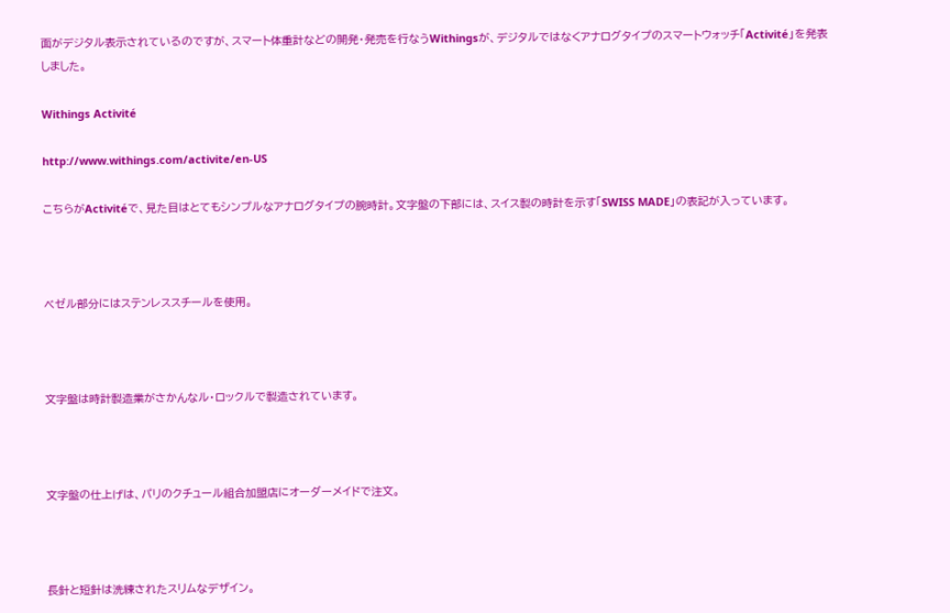面がデジタル表示されているのですが、スマート体重計などの開発・発売を行なうWithingsが、デジタルではなくアナログタイプのスマートウォッチ「Activité」を発表しました。

Withings Activité

http://www.withings.com/activite/en-US

こちらがActivitéで、見た目はとてもシンプルなアナログタイプの腕時計。文字盤の下部には、スイス製の時計を示す「SWISS MADE」の表記が入っています。



ベゼル部分にはステンレススチールを使用。



文字盤は時計製造業がさかんなル・ロックルで製造されています。



文字盤の仕上げは、パリのクチュール組合加盟店にオーダーメイドで注文。



長針と短針は洗練されたスリムなデザイン。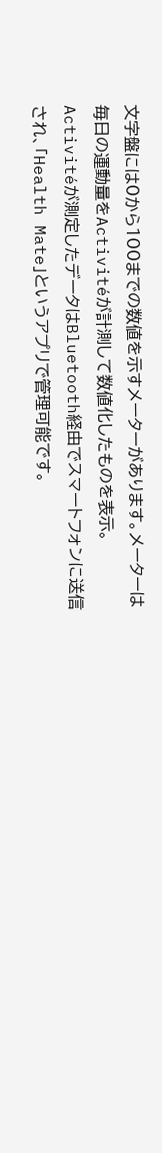文字盤には0から100までの数値を示すメーターがあります。メーターは毎日の運動量をActivitéが計測して数値化したものを表示。Activitéが測定したデータはBluetooth経由でスマートフォンに送信され、「Health Mate」というアプリで管理可能です。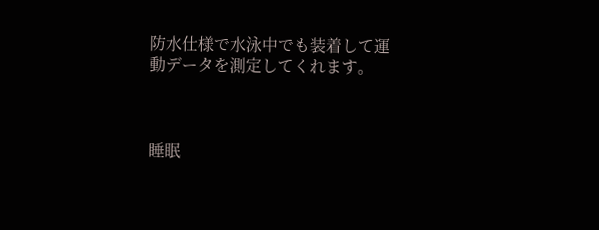防水仕様で水泳中でも装着して運動データを測定してくれます。



睡眠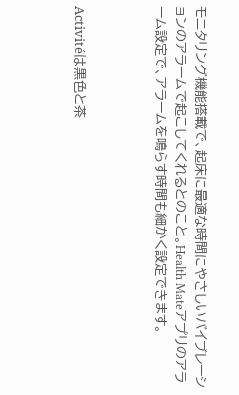モニタリング機能搭載で、起床に最適な時間にやさしいバイブレーションのアラームで起こしてくれるとのこと。Health Mateアプリのアラーム設定で、アラームを鳴らす時間も細かく設定できます。



Activitéは黒色と茶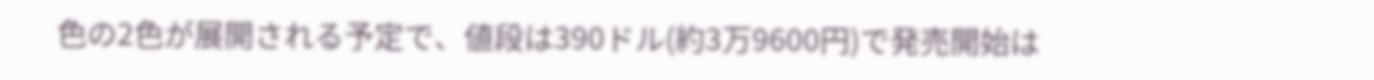色の2色が展開される予定で、値段は390ドル(約3万9600円)で発売開始は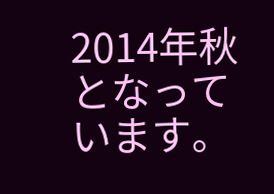2014年秋となっています。